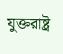যুক্তরাষ্ট্র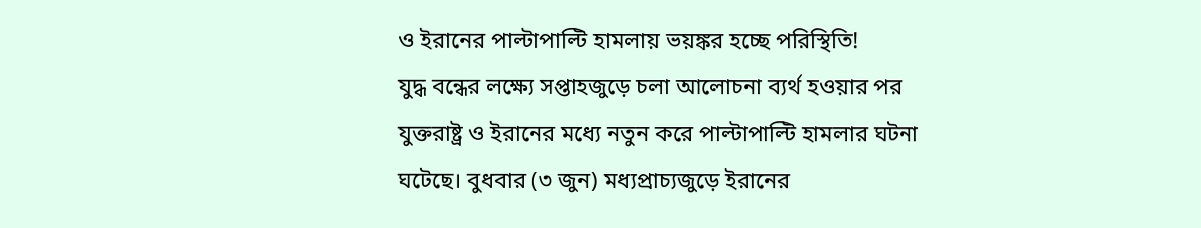ও ইরানের পাল্টাপাল্টি হামলায় ভয়ঙ্কর হচ্ছে পরিস্থিতি!
যুদ্ধ বন্ধের লক্ষ্যে সপ্তাহজুড়ে চলা আলোচনা ব্যর্থ হওয়ার পর যুক্তরাষ্ট্র ও ইরানের মধ্যে নতুন করে পাল্টাপাল্টি হামলার ঘটনা ঘটেছে। বুধবার (৩ জুন) মধ্যপ্রাচ্যজুড়ে ইরানের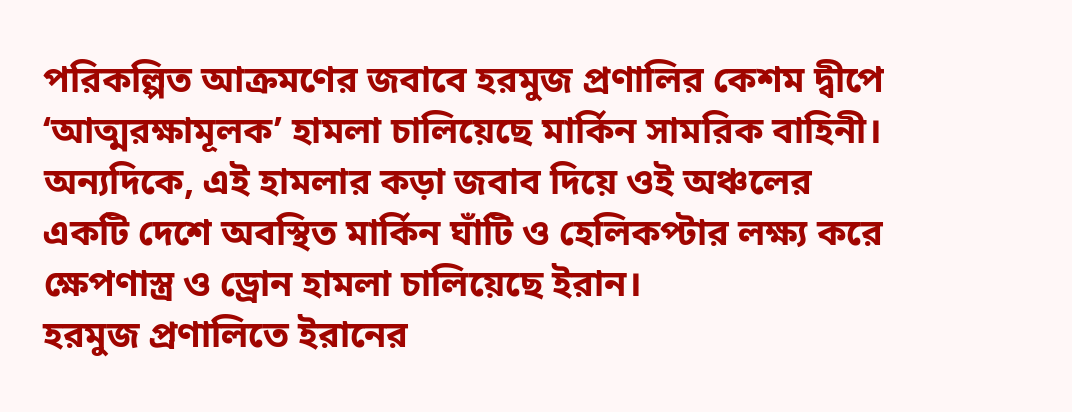পরিকল্পিত আক্রমণের জবাবে হরমুজ প্রণালির কেশম দ্বীপে ‘আত্মরক্ষামূলক’ হামলা চালিয়েছে মার্কিন সামরিক বাহিনী। অন্যদিকে, এই হামলার কড়া জবাব দিয়ে ওই অঞ্চলের একটি দেশে অবস্থিত মার্কিন ঘাঁটি ও হেলিকপ্টার লক্ষ্য করে ক্ষেপণাস্ত্র ও ড্রোন হামলা চালিয়েছে ইরান।
হরমুজ প্রণালিতে ইরানের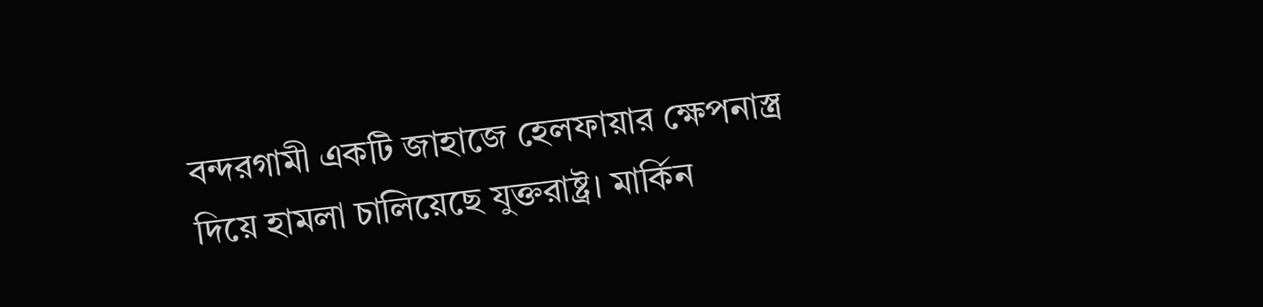বন্দরগামী একটি জাহাজে হেলফায়ার ক্ষেপনাস্ত্র দিয়ে হামলা চালিয়েছে যুক্তরাষ্ট্র। মার্কিন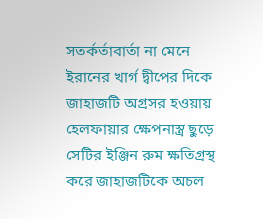সতর্কর্তাবার্তা না মেনে ইরানের খার্গ দ্বীপের দিকে জাহাজটি অগ্রসর হওয়ায় হেলফায়ার ক্ষেপনাস্ত্র ছুড়ে সেটির ইঞ্জিন রুম ক্ষতিগ্রস্থ করে জাহাজটিকে অচল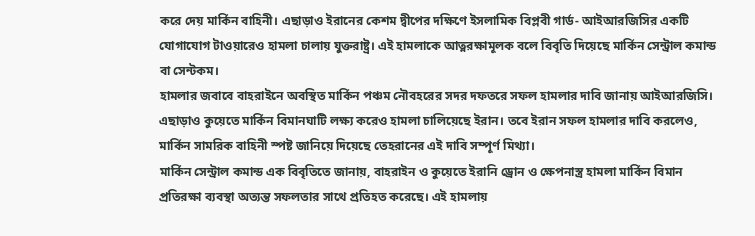করে দেয় মার্কিন বাহিনী। এছাড়াও ইরানের কেশম দ্বীপের দক্ষিণে ইসলামিক বিপ্লবী গার্ড- আইআরজিসির একটি যোগাযোগ টাওয়ারেও হামলা চালায় যুক্তরাষ্ট্র। এই হামলাকে আত্নরক্ষামূলক বলে বিবৃতি দিয়েছে মার্কিন সেন্ট্রাল কমান্ড বা সেন্টকম।
হামলার জবাবে বাহরাইনে অবস্থিত মার্কিন পঞ্চম নৌবহরের সদর দফতরে সফল হামলার দাবি জানায় আইআরজিসি। এছাড়াও কুয়েতে মার্কিন বিমানঘাটি লক্ষ্য করেও হামলা চালিয়েছে ইরান। তবে ইরান সফল হামলার দাবি করলেও, মার্কিন সামরিক বাহিনী স্পষ্ট জানিয়ে দিয়েছে তেহরানের এই দাবি সম্পূর্ণ মিথ্যা।
মার্কিন সেন্ট্রাল কমান্ড এক বিবৃতিতে জানায়, বাহরাইন ও কুয়েতে ইরানি ড্রোন ও ক্ষেপনাস্ত্র হামলা মার্কিন বিমান প্রতিরক্ষা ব্যবস্থা অত্যন্ত সফলতার সাথে প্রতিহত করেছে। এই হামলায়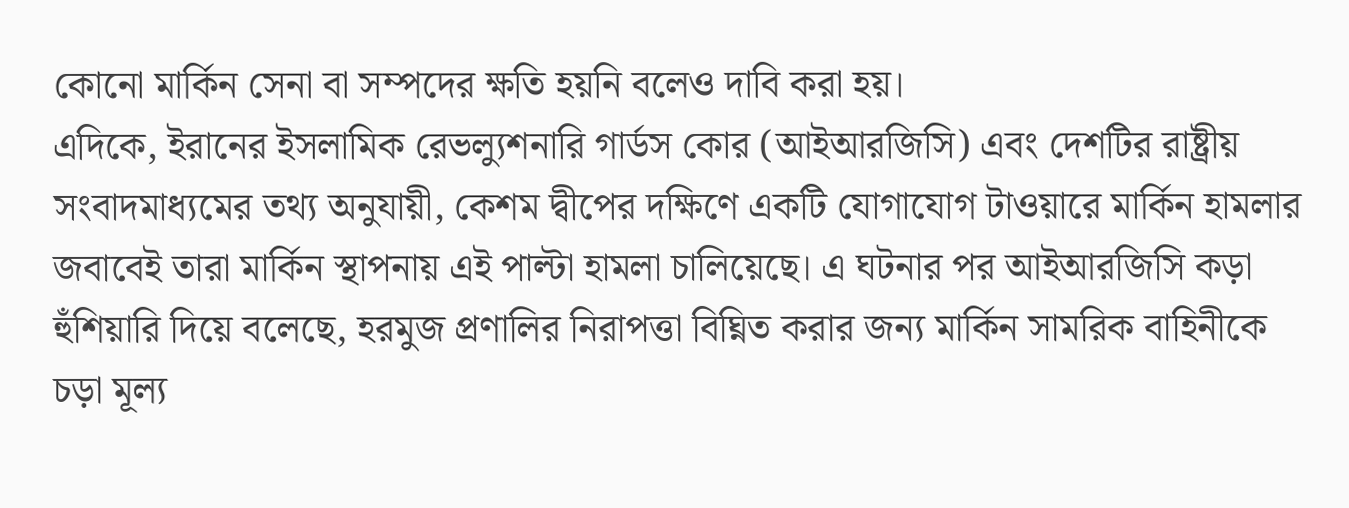কোনো মার্কিন সেনা বা সম্পদের ক্ষতি হয়নি বলেও দাবি করা হয়।
এদিকে, ইরানের ইসলামিক রেভল্যুশনারি গার্ডস কোর (আইআরজিসি) এবং দেশটির রাষ্ট্রীয় সংবাদমাধ্যমের তথ্য অনুযায়ী, কেশম দ্বীপের দক্ষিণে একটি যোগাযোগ টাওয়ারে মার্কিন হামলার জবাবেই তারা মার্কিন স্থাপনায় এই পাল্টা হামলা চালিয়েছে। এ ঘটনার পর আইআরজিসি কড়া হুঁশিয়ারি দিয়ে বলেছে, হরমুজ প্রণালির নিরাপত্তা বিঘ্নিত করার জন্য মার্কিন সামরিক বাহিনীকে চড়া মূল্য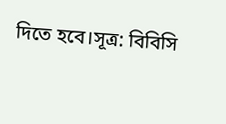দিতে হবে।সূত্র: বিবিসি